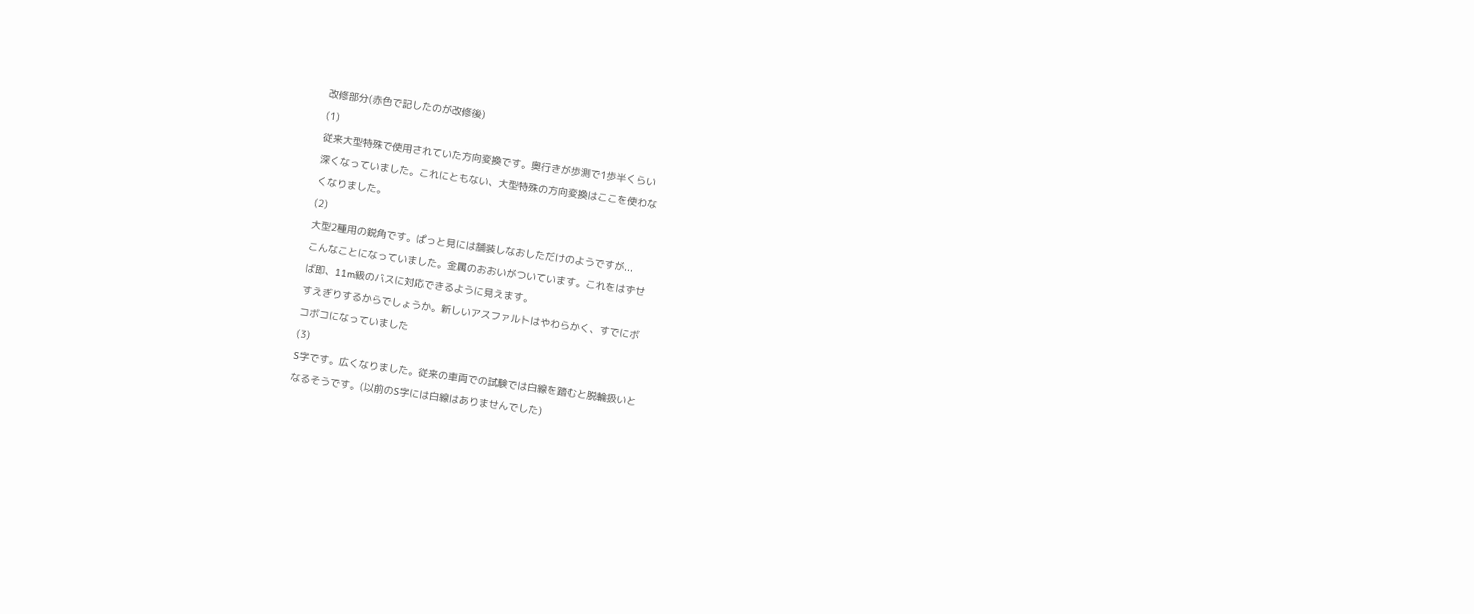改修部分(赤色で記したのが改修後)
(1)
従来大型特殊で使用されていた方向変換です。奥行きが歩測で1歩半くらい
深くなっていました。これにともない、大型特殊の方向変換はここを使わな
くなりました。
(2)
大型2種用の鋭角です。ぱっと見には舗装しなおしただけのようですが...
こんなことになっていました。金属のおおいがついています。これをはずせ
ば即、11m級のバスに対応できるように見えます。
すえぎりするからでしょうか。新しいアスファルトはやわらかく、すでにボ
コボコになっていました
(3)
S字です。広くなりました。従来の車両での試験では白線を踏むと脱輪扱いと
なるそうです。(以前のS字には白線はありませんでした)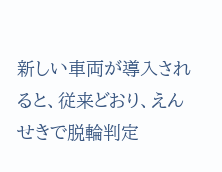新しい車両が導入されると、従来どおり、えんせきで脱輪判定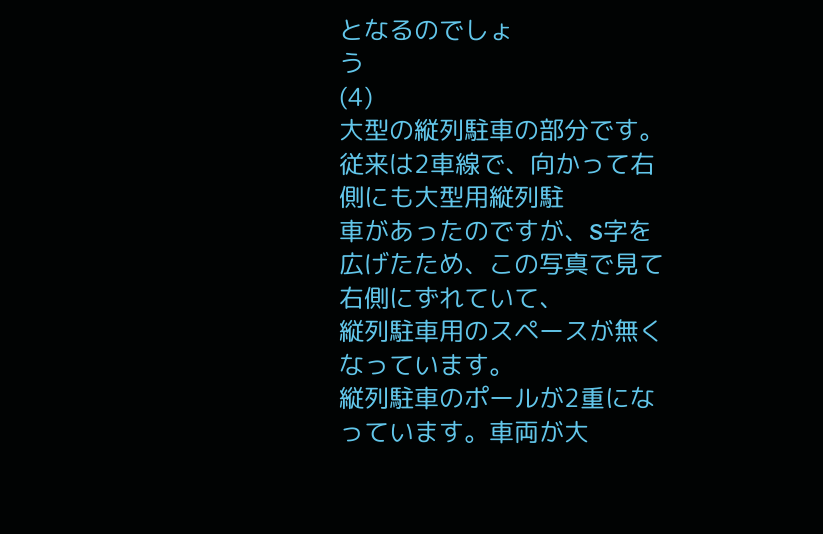となるのでしょ
う
(4)
大型の縦列駐車の部分です。従来は2車線で、向かって右側にも大型用縦列駐
車があったのですが、S字を広げたため、この写真で見て右側にずれていて、
縦列駐車用のスペースが無くなっています。
縦列駐車のポールが2重になっています。車両が大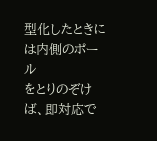型化したときには内側のポール
をとりのぞけば、即対応で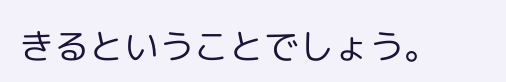きるということでしょう。